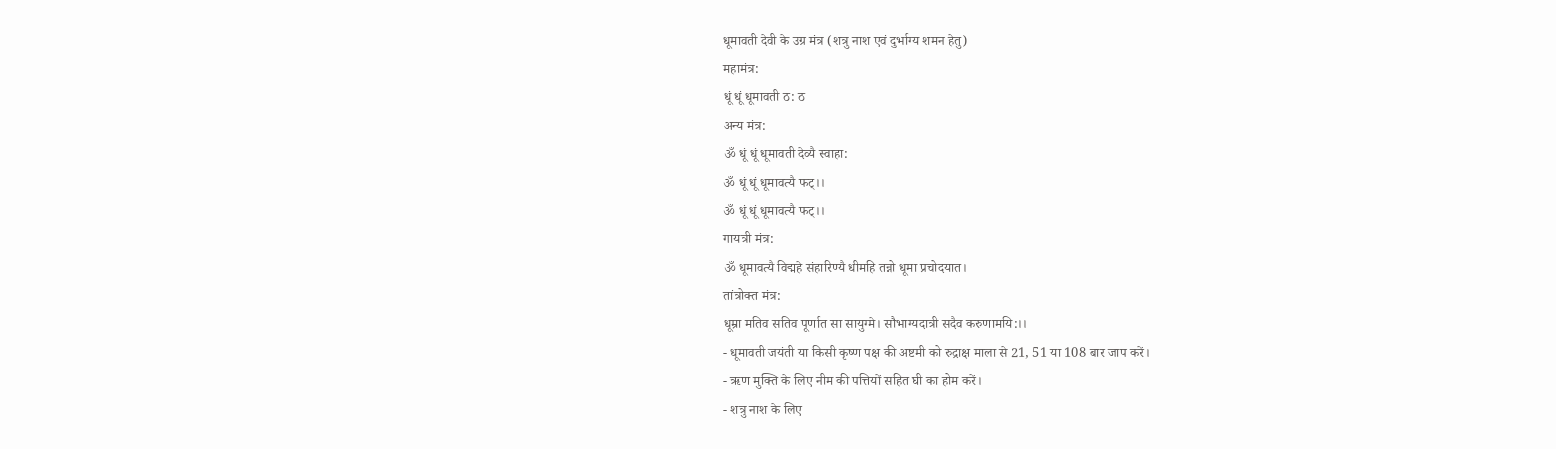धूमावती देवी के उग्र मंत्र (शत्रु नाश एवं दुर्भाग्य शमन हेतु)
महामंत्र:
धूं धूं धूमावती ठ: ठ
अन्य मंत्र:
ॐ धूं धूं धूमावती देव्यै स्वाहा:
ॐ धूं धूं धूमावत्यै फट्।।
ॐ धूं धूं धूमावत्यै फट्।।
गायत्री मंत्र:
ॐ धूमावत्यै विद्महे संहारिण्यै धीमहि तन्नो धूमा प्रचोदयात।
तांत्रोक्त मंत्र:
धूम्रा मतिव सतिव पूर्णात सा सायुग्मे। सौभाग्यदात्री सदैव करुणामयि:।।
- धूमावती जयंती या किसी कृष्ण पक्ष की अष्टमी को रुद्राक्ष माला से 21, 51 या 108 बार जाप करें।
- ऋण मुक्ति के लिए नीम की पत्तियों सहित घी का होम करें।
- शत्रु नाश के लिए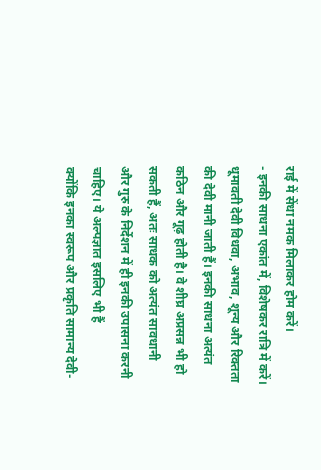राई में सेंधा नमक मिलाकर होम करें।
- इनकी साधना एकांत में, विशेषकर रात्रि में करें।
धूमावती देवी विधवा, अभाव, शून्य और रिक्तता की देवी मानी जाती हैं। इनकी साधना अत्यंत
कठिन और गूढ़ होती है। वे शीघ्र अप्रसन्न भी हो सकती हैं, अतः साधक को अत्यंत सावधानी
और गुरु के निर्देशन में ही इनकी उपासना करनी चाहिए। ये अल्पज्ञात इसलिए भी हैं
क्योंकि इनका स्वरूप और प्रकृति सामान्य देवी-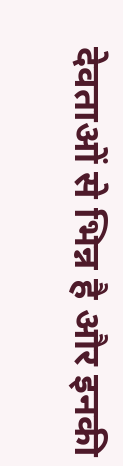देवताओं से भिन्न है और इनकी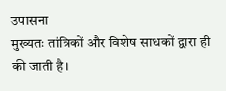उपासना
मुख्यतः तांत्रिकों और विशेष साधकों द्वारा ही की जाती है।